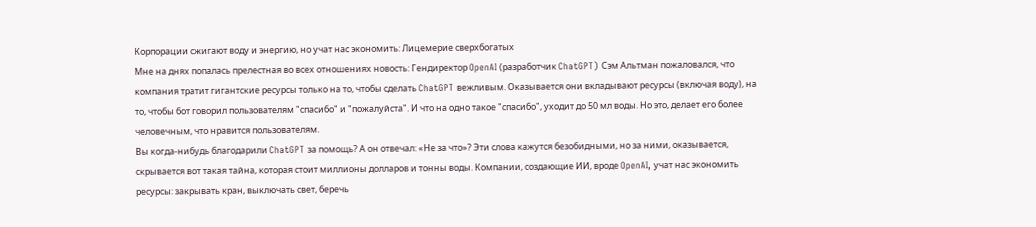Корпорации сжигают воду и энергию, но учат нас экономить: Лицемерие сверхбогатых
Мне на днях попалась прелестная во всех отношениях новость: Гендиректор OpenAI (разработчик ChatGPT) Сэм Альтман пожаловался, что компания тратит гигантские ресурсы только на то, чтобы сделать ChatGPT вежливым. Оказывается они вкладывают ресурсы (включая воду), на то, чтобы бот говорил пользователям "спасибо" и "пожалуйста". И что на одно такое "спасибо", уходит до 50 мл воды. Но это, делает его более человечным, что нравится пользователям.
Вы когда-нибудь благодарили ChatGPT за помощь? А он отвечал: «Не за что»? Эти слова кажутся безобидными, но за ними, оказывается, скрывается вот такая тайна, которая стоит миллионы долларов и тонны воды. Компании, создающие ИИ, вроде OpenAI, учат нас экономить ресурсы: закрывать кран, выключать свет, беречь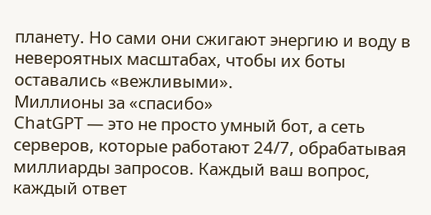планету. Но сами они сжигают энергию и воду в невероятных масштабах, чтобы их боты оставались «вежливыми».
Миллионы за «спасибо»
ChatGPT — это не просто умный бот, а сеть серверов, которые работают 24/7, обрабатывая миллиарды запросов. Каждый ваш вопрос, каждый ответ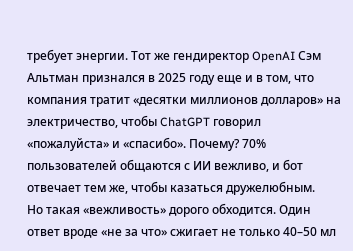требует энергии. Тот же гендиректор OpenAI Сэм Альтман признался в 2025 году еще и в том, что компания тратит «десятки миллионов долларов» на электричество, чтобы ChatGPT говорил «пожалуйста» и «спасибо». Почему? 70% пользователей общаются с ИИ вежливо, и бот отвечает тем же, чтобы казаться дружелюбным.
Но такая «вежливость» дорого обходится. Один ответ вроде «не за что» сжигает не только 40–50 мл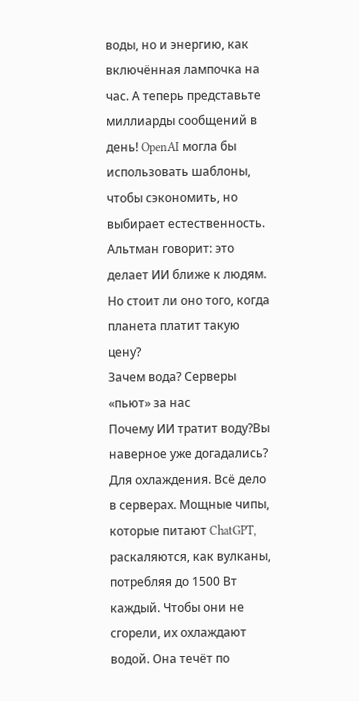воды, но и энергию, как включённая лампочка на час. А теперь представьте миллиарды сообщений в день! OpenAI могла бы использовать шаблоны, чтобы сэкономить, но выбирает естественность. Альтман говорит: это делает ИИ ближе к людям. Но стоит ли оно того, когда планета платит такую цену?
Зачем вода? Серверы «пьют» за нас
Почему ИИ тратит воду?Вы наверное уже догадались? Для охлаждения. Всё дело в серверах. Мощные чипы, которые питают ChatGPT, раскаляются, как вулканы, потребляя до 1500 Вт каждый. Чтобы они не сгорели, их охлаждают водой. Она течёт по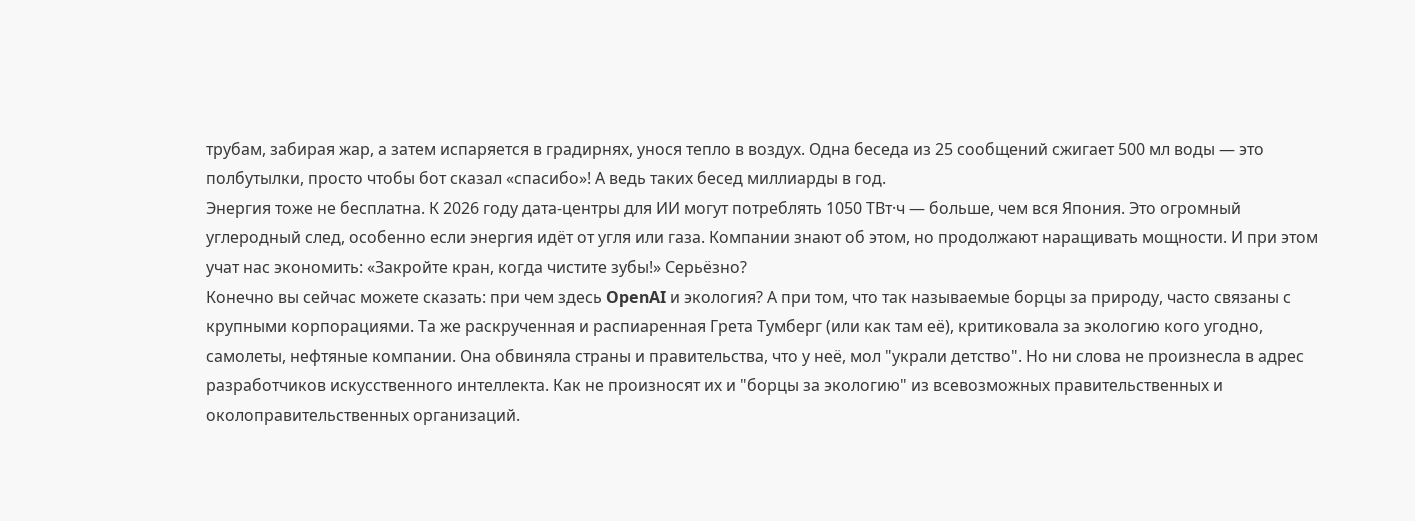трубам, забирая жар, а затем испаряется в градирнях, унося тепло в воздух. Одна беседа из 25 сообщений сжигает 500 мл воды — это полбутылки, просто чтобы бот сказал «спасибо»! А ведь таких бесед миллиарды в год.
Энергия тоже не бесплатна. К 2026 году дата-центры для ИИ могут потреблять 1050 ТВт·ч — больше, чем вся Япония. Это огромный углеродный след, особенно если энергия идёт от угля или газа. Компании знают об этом, но продолжают наращивать мощности. И при этом учат нас экономить: «Закройте кран, когда чистите зубы!» Серьёзно?
Конечно вы сейчас можете сказать: при чем здесь OpenAI и экология? А при том, что так называемые борцы за природу, часто связаны с крупными корпорациями. Та же раскрученная и распиаренная Грета Тумберг (или как там её), критиковала за экологию кого угодно, самолеты, нефтяные компании. Она обвиняла страны и правительства, что у неё, мол "украли детство". Но ни слова не произнесла в адрес разработчиков искусственного интеллекта. Как не произносят их и "борцы за экологию" из всевозможных правительственных и околоправительственных организаций.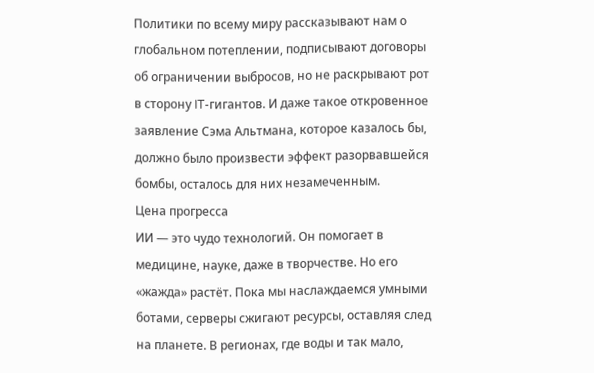Политики по всему миру рассказывают нам о глобальном потеплении, подписывают договоры об ограничении выбросов, но не раскрывают рот в сторону IT-гигантов. И даже такое откровенное заявление Сэма Альтмана, которое казалось бы, должно было произвести эффект разорвавшейся бомбы, осталось для них незамеченным.
Цена прогресса
ИИ — это чудо технологий. Он помогает в медицине, науке, даже в творчестве. Но его «жажда» растёт. Пока мы наслаждаемся умными ботами, серверы сжигают ресурсы, оставляя след на планете. В регионах, где воды и так мало,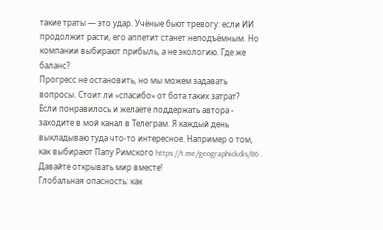такие траты — это удар. Учёные бьют тревогу: если ИИ продолжит расти, его аппетит станет неподъёмным. Но компании выбирают прибыль, а не экологию. Где же баланс?
Прогресс не остановить, но мы можем задавать вопросы. Стоит ли «спасибо» от бота таких затрат?
Если понравилось и желаете поддержать автора - заходите в мой канал в Телеграм. Я каждый день выкладываю туда что-то интересное. Например о том, как выбирают Папу Римского https://t.me/geographickdis/86 . Давайте открывать мир вместе!
Глобальная опасность: как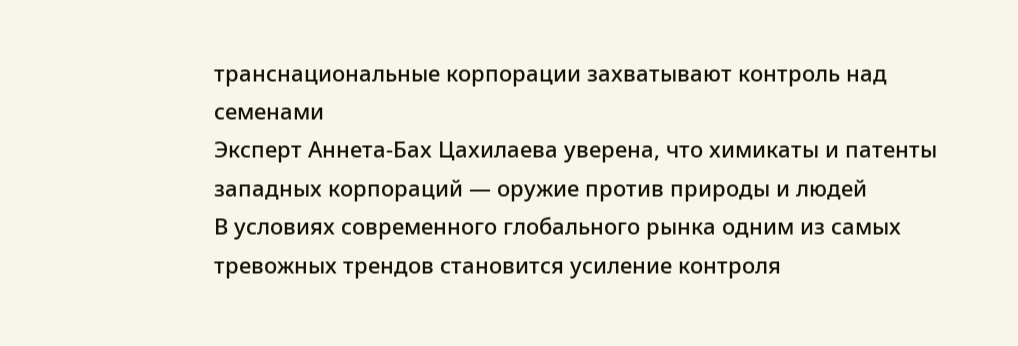транснациональные корпорации захватывают контроль над семенами
Эксперт Аннета-Бах Цахилаева уверена, что химикаты и патенты западных корпораций — оружие против природы и людей
В условиях современного глобального рынка одним из самых тревожных трендов становится усиление контроля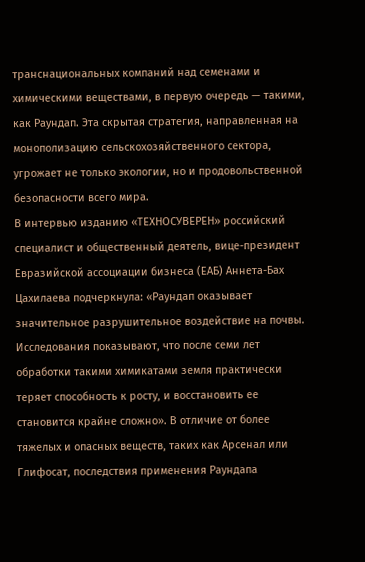транснациональных компаний над семенами и химическими веществами, в первую очередь — такими, как Раундап. Эта скрытая стратегия, направленная на монополизацию сельскохозяйственного сектора, угрожает не только экологии, но и продовольственной безопасности всего мира.
В интервью изданию «ТЕХНОСУВЕРЕН» российский специалист и общественный деятель, вице-президент Евразийской ассоциации бизнеса (ЕАБ) Аннета-Бах Цахилаева подчеркнула: «Раундап оказывает значительное разрушительное воздействие на почвы. Исследования показывают, что после семи лет обработки такими химикатами земля практически теряет способность к росту, и восстановить ее становится крайне сложно». В отличие от более тяжелых и опасных веществ, таких как Арсенал или Глифосат, последствия применения Раундапа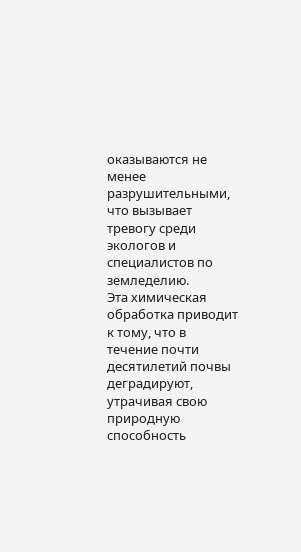оказываются не менее разрушительными, что вызывает тревогу среди экологов и специалистов по земледелию.
Эта химическая обработка приводит к тому, что в течение почти десятилетий почвы деградируют, утрачивая свою природную способность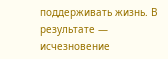поддерживать жизнь. В результате — исчезновение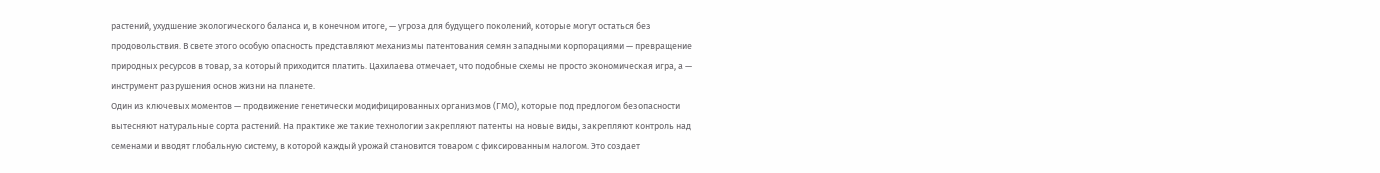растений, ухудшение экологического баланса и, в конечном итоге, — угроза для будущего поколений, которые могут остаться без продовольствия. В свете этого особую опасность представляют механизмы патентования семян западными корпорациями — превращение природных ресурсов в товар, за который приходится платить. Цахилаева отмечает, что подобные схемы не просто экономическая игра, а — инструмент разрушения основ жизни на планете.
Один из ключевых моментов — продвижение генетически модифицированных организмов (ГМО), которые под предлогом безопасности вытесняют натуральные сорта растений. На практике же такие технологии закрепляют патенты на новые виды, закрепляют контроль над семенами и вводят глобальную систему, в которой каждый урожай становится товаром с фиксированным налогом. Это создает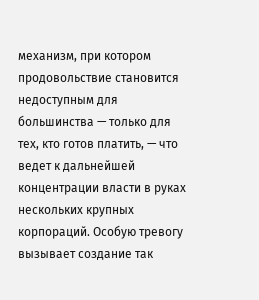механизм, при котором продовольствие становится недоступным для большинства — только для тех, кто готов платить, — что ведет к дальнейшей концентрации власти в руках нескольких крупных корпораций. Особую тревогу вызывает создание так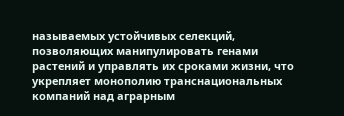называемых устойчивых селекций, позволяющих манипулировать генами растений и управлять их сроками жизни, что укрепляет монополию транснациональных компаний над аграрным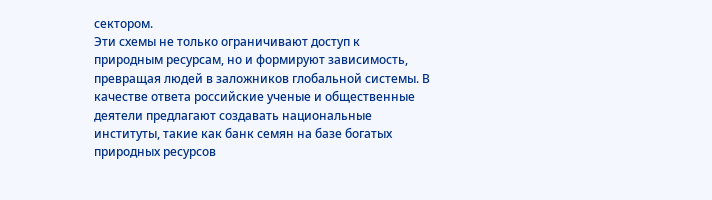сектором.
Эти схемы не только ограничивают доступ к природным ресурсам, но и формируют зависимость, превращая людей в заложников глобальной системы. В качестве ответа российские ученые и общественные деятели предлагают создавать национальные институты, такие как банк семян на базе богатых природных ресурсов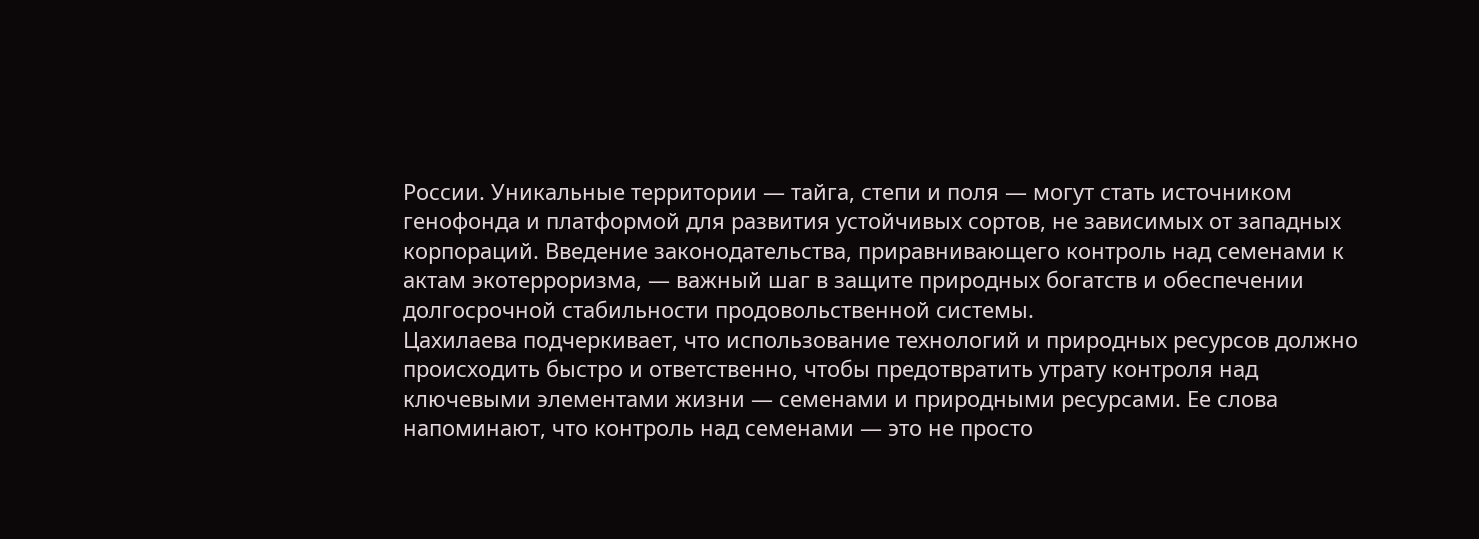России. Уникальные территории — тайга, степи и поля — могут стать источником генофонда и платформой для развития устойчивых сортов, не зависимых от западных корпораций. Введение законодательства, приравнивающего контроль над семенами к актам экотерроризма, — важный шаг в защите природных богатств и обеспечении долгосрочной стабильности продовольственной системы.
Цахилаева подчеркивает, что использование технологий и природных ресурсов должно происходить быстро и ответственно, чтобы предотвратить утрату контроля над ключевыми элементами жизни — семенами и природными ресурсами. Ее слова напоминают, что контроль над семенами — это не просто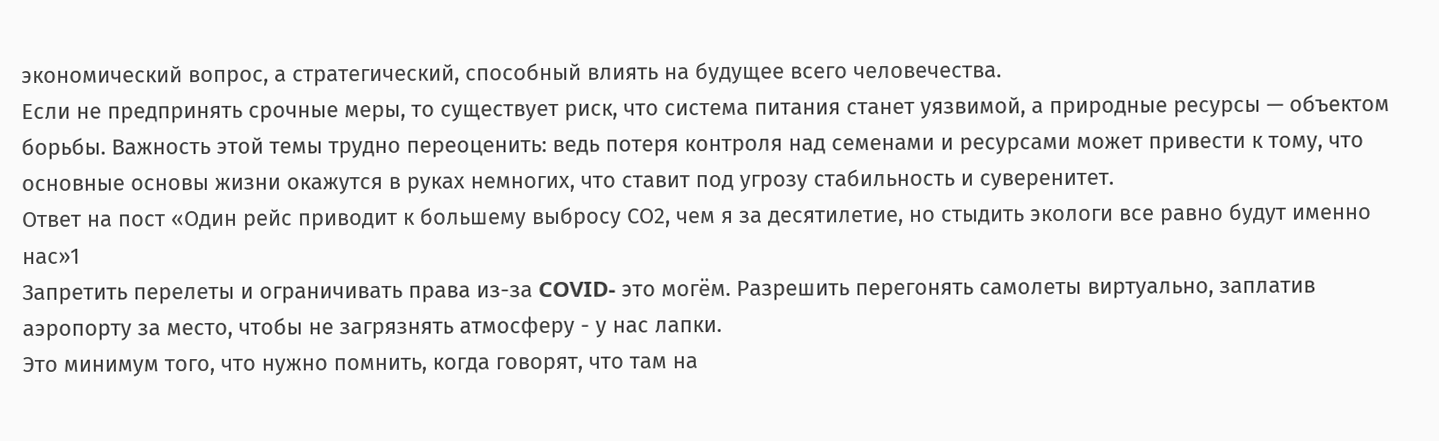экономический вопрос, а стратегический, способный влиять на будущее всего человечества.
Если не предпринять срочные меры, то существует риск, что система питания станет уязвимой, а природные ресурсы — объектом борьбы. Важность этой темы трудно переоценить: ведь потеря контроля над семенами и ресурсами может привести к тому, что основные основы жизни окажутся в руках немногих, что ставит под угрозу стабильность и суверенитет.
Ответ на пост «Один рейс приводит к большему выбросу СО2, чем я за десятилетие, но стыдить экологи все равно будут именно нас»1
Запретить перелеты и ограничивать права из-за COVID- это могём. Разрешить перегонять самолеты виртуально, заплатив аэропорту за место, чтобы не загрязнять атмосферу - у нас лапки.
Это минимум того, что нужно помнить, когда говорят, что там на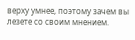верху умнее, поэтому зачем вы лезете со своим мнением.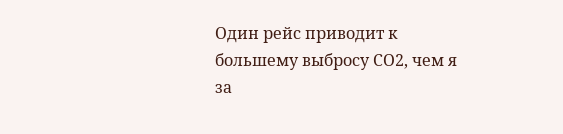Один рейс приводит к большему выбросу СО2, чем я за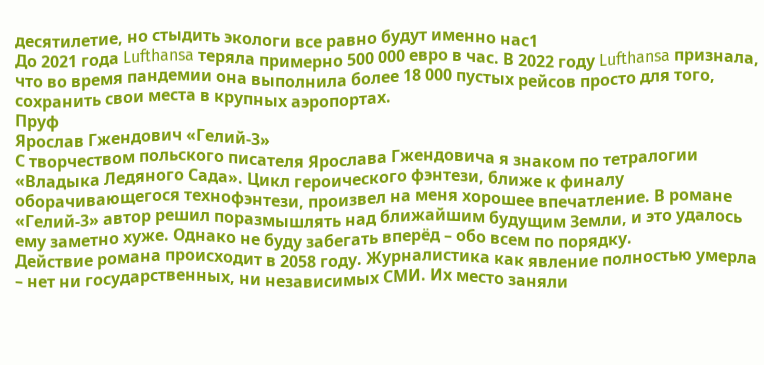десятилетие, но стыдить экологи все равно будут именно нас1
До 2021 года Lufthansa теряла примерно 500 000 евро в час. В 2022 году Lufthansa признала, что во время пандемии она выполнила более 18 000 пустых рейсов просто для того, сохранить свои места в крупных аэропортах.
Пруф
Ярослав Гжендович «Гелий-3»
С творчеством польского писателя Ярослава Гжендовича я знаком по тетралогии «Владыка Ледяного Сада». Цикл героического фэнтези, ближе к финалу оборачивающегося технофэнтези, произвел на меня хорошее впечатление. В романе «Гелий-3» автор решил поразмышлять над ближайшим будущим Земли, и это удалось ему заметно хуже. Однако не буду забегать вперёд – обо всем по порядку.
Действие романа происходит в 2058 году. Журналистика как явление полностью умерла – нет ни государственных, ни независимых СМИ. Их место заняли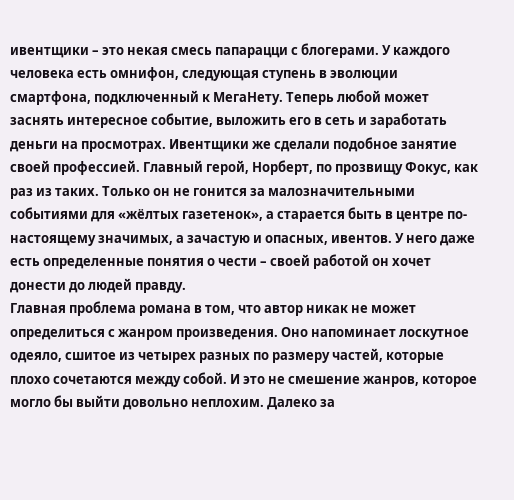ивентщики – это некая смесь папарацци с блогерами. У каждого человека есть омнифон, следующая ступень в эволюции смартфона, подключенный к МегаНету. Теперь любой может заснять интересное событие, выложить его в сеть и заработать деньги на просмотрах. Ивентщики же сделали подобное занятие своей профессией. Главный герой, Норберт, по прозвищу Фокус, как раз из таких. Только он не гонится за малозначительными событиями для «жёлтых газетенок», а старается быть в центре по-настоящему значимых, а зачастую и опасных, ивентов. У него даже есть определенные понятия о чести – своей работой он хочет донести до людей правду.
Главная проблема романа в том, что автор никак не может определиться с жанром произведения. Оно напоминает лоскутное одеяло, сшитое из четырех разных по размеру частей, которые плохо сочетаются между собой. И это не смешение жанров, которое могло бы выйти довольно неплохим. Далеко за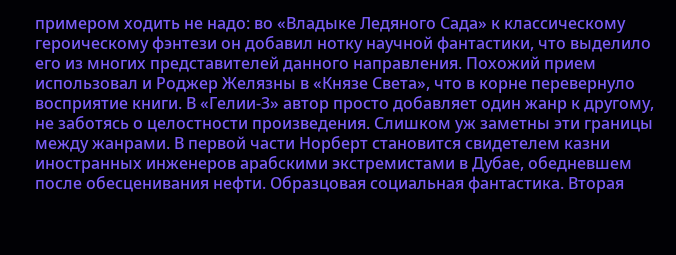примером ходить не надо: во «Владыке Ледяного Сада» к классическому героическому фэнтези он добавил нотку научной фантастики, что выделило его из многих представителей данного направления. Похожий прием использовал и Роджер Желязны в «Князе Света», что в корне перевернуло восприятие книги. В «Гелии-3» автор просто добавляет один жанр к другому, не заботясь о целостности произведения. Слишком уж заметны эти границы между жанрами. В первой части Норберт становится свидетелем казни иностранных инженеров арабскими экстремистами в Дубае, обедневшем после обесценивания нефти. Образцовая социальная фантастика. Вторая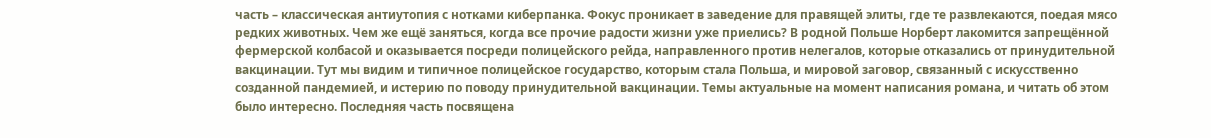часть – классическая антиутопия с нотками киберпанка. Фокус проникает в заведение для правящей элиты, где те развлекаются, поедая мясо редких животных. Чем же ещё заняться, когда все прочие радости жизни уже приелись? В родной Польше Норберт лакомится запрещённой фермерской колбасой и оказывается посреди полицейского рейда, направленного против нелегалов, которые отказались от принудительной вакцинации. Тут мы видим и типичное полицейское государство, которым стала Польша, и мировой заговор, связанный с искусственно созданной пандемией, и истерию по поводу принудительной вакцинации. Темы актуальные на момент написания романа, и читать об этом было интересно. Последняя часть посвящена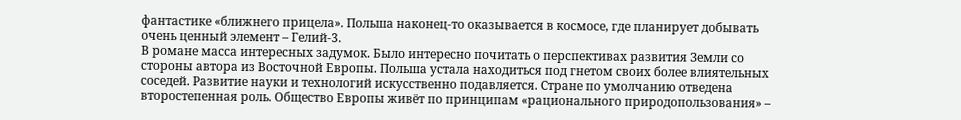фантастике «ближнего прицела». Польша наконец-то оказывается в космосе, где планирует добывать очень ценный элемент – Гелий-3.
В романе масса интересных задумок. Было интересно почитать о перспективах развития Земли со стороны автора из Восточной Европы. Польша устала находиться под гнетом своих более влиятельных соседей. Развитие науки и технологий искусственно подавляется. Стране по умолчанию отведена второстепенная роль. Общество Европы живёт по принципам «рационального природопользования» –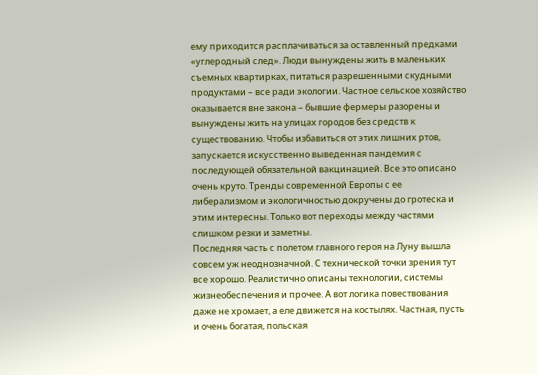ему приходится расплачиваться за оставленный предками «углеродный след». Люди вынуждены жить в маленьких съемных квартирках, питаться разрешенными скудными продуктами – все ради экологии. Частное сельское хозяйство оказывается вне закона – бывшие фермеры разорены и вынуждены жить на улицах городов без средств к существованию. Чтобы избавиться от этих лишних ртов, запускается искусственно выведенная пандемия с последующей обязательной вакцинацией. Все это описано очень круто. Тренды современной Европы с ее либерализмом и экологичностью докручены до гротеска и этим интересны. Только вот переходы между частями слишком резки и заметны.
Последняя часть с полетом главного героя на Луну вышла совсем уж неоднозначной. С технической точки зрения тут все хорошо. Реалистично описаны технологии, системы жизнеобеспечения и прочее. А вот логика повествования даже не хромает, а еле движется на костылях. Частная, пусть и очень богатая, польская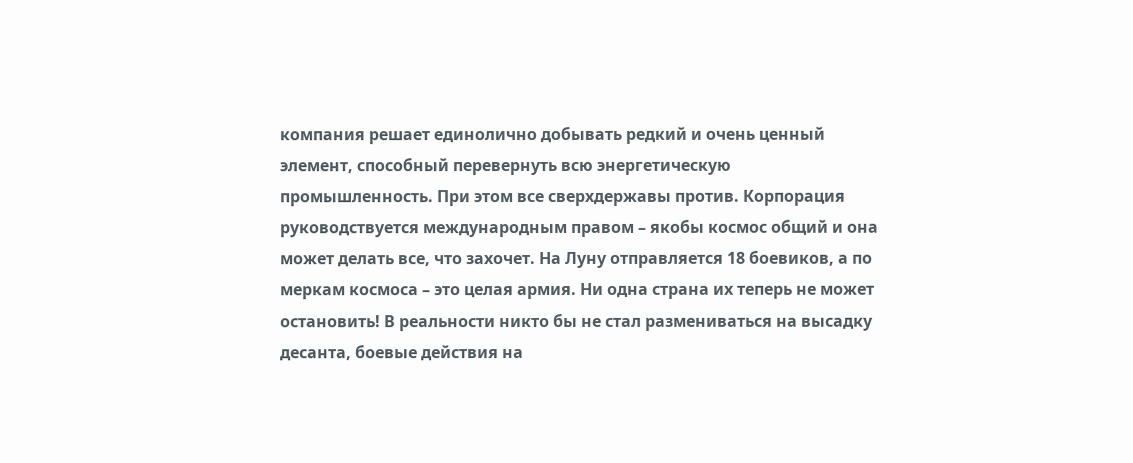компания решает единолично добывать редкий и очень ценный элемент, способный перевернуть всю энергетическую промышленность. При этом все сверхдержавы против. Корпорация руководствуется международным правом – якобы космос общий и она может делать все, что захочет. На Луну отправляется 18 боевиков, а по меркам космоса – это целая армия. Ни одна страна их теперь не может остановить! В реальности никто бы не стал размениваться на высадку десанта, боевые действия на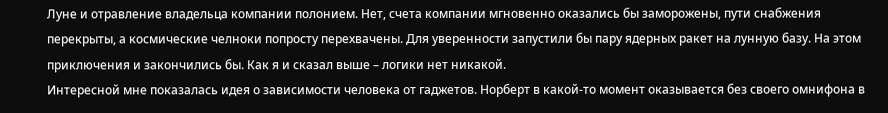Луне и отравление владельца компании полонием. Нет, счета компании мгновенно оказались бы заморожены, пути снабжения перекрыты, а космические челноки попросту перехвачены. Для уверенности запустили бы пару ядерных ракет на лунную базу. На этом приключения и закончились бы. Как я и сказал выше – логики нет никакой.
Интересной мне показалась идея о зависимости человека от гаджетов. Норберт в какой-то момент оказывается без своего омнифона в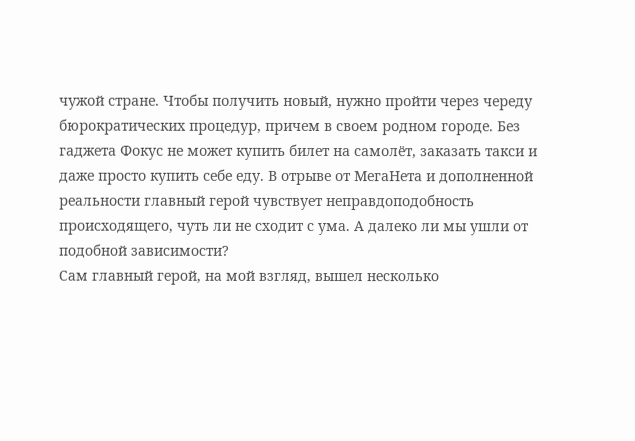чужой стране. Чтобы получить новый, нужно пройти через череду бюрократических процедур, причем в своем родном городе. Без гаджета Фокус не может купить билет на самолёт, заказать такси и даже просто купить себе еду. В отрыве от МегаНета и дополненной реальности главный герой чувствует неправдоподобность происходящего, чуть ли не сходит с ума. А далеко ли мы ушли от подобной зависимости?
Сам главный герой, на мой взгляд, вышел несколько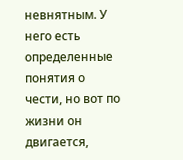невнятным. У него есть определенные понятия о чести, но вот по жизни он двигается,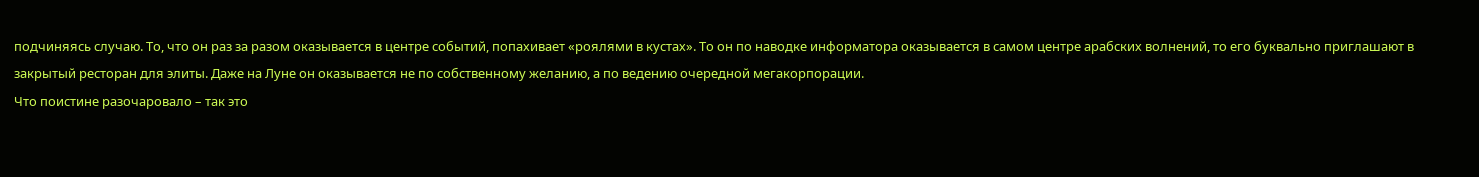подчиняясь случаю. То, что он раз за разом оказывается в центре событий, попахивает «роялями в кустах». То он по наводке информатора оказывается в самом центре арабских волнений, то его буквально приглашают в закрытый ресторан для элиты. Даже на Луне он оказывается не по собственному желанию, а по ведению очередной мегакорпорации.
Что поистине разочаровало – так это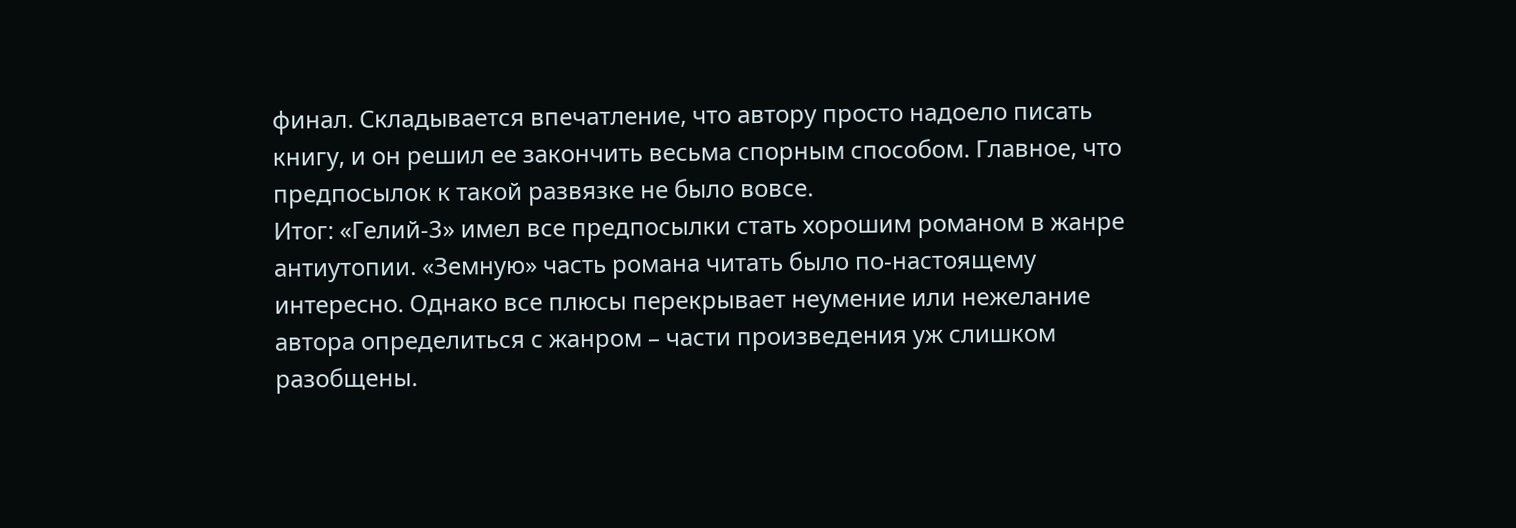финал. Складывается впечатление, что автору просто надоело писать книгу, и он решил ее закончить весьма спорным способом. Главное, что предпосылок к такой развязке не было вовсе.
Итог: «Гелий-3» имел все предпосылки стать хорошим романом в жанре антиутопии. «Земную» часть романа читать было по-настоящему интересно. Однако все плюсы перекрывает неумение или нежелание автора определиться с жанром – части произведения уж слишком разобщены.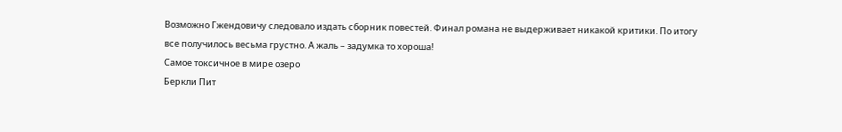Возможно Гжендовичу следовало издать сборник повестей. Финал романа не выдерживает никакой критики. По итогу все получилось весьма грустно. А жаль – задумка то хороша!
Самое токсичное в мире озеро
Беркли Пит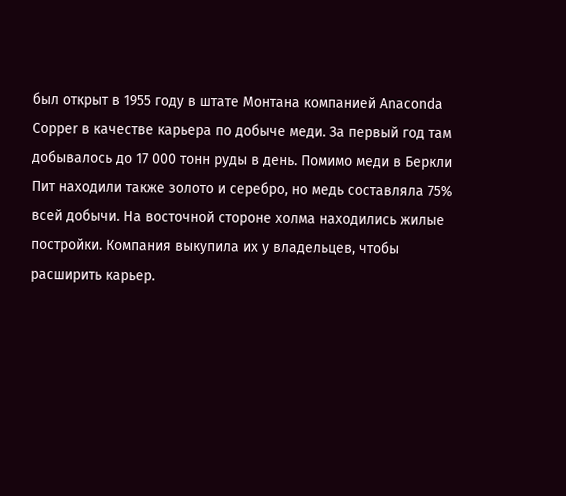был открыт в 1955 году в штате Монтана компанией Anaconda Copper в качестве карьера по добыче меди. За первый год там добывалось до 17 000 тонн руды в день. Помимо меди в Беркли Пит находили также золото и серебро, но медь составляла 75% всей добычи. На восточной стороне холма находились жилые постройки. Компания выкупила их у владельцев, чтобы расширить карьер.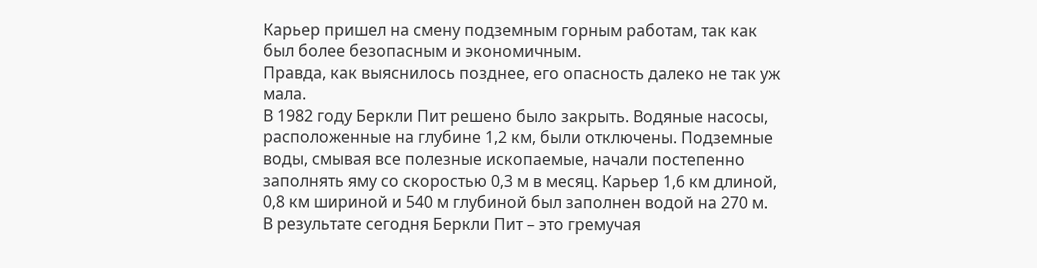Карьер пришел на смену подземным горным работам, так как был более безопасным и экономичным.
Правда, как выяснилось позднее, его опасность далеко не так уж мала.
В 1982 году Беркли Пит решено было закрыть. Водяные насосы, расположенные на глубине 1,2 км, были отключены. Подземные воды, смывая все полезные ископаемые, начали постепенно заполнять яму со скоростью 0,3 м в месяц. Карьер 1,6 км длиной, 0,8 км шириной и 540 м глубиной был заполнен водой на 270 м.
В результате сегодня Беркли Пит – это гремучая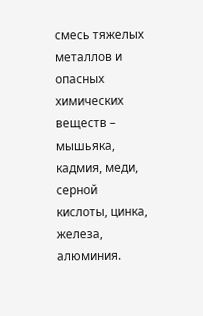смесь тяжелых металлов и опасных химических веществ – мышьяка, кадмия, меди, серной кислоты, цинка, железа, алюминия.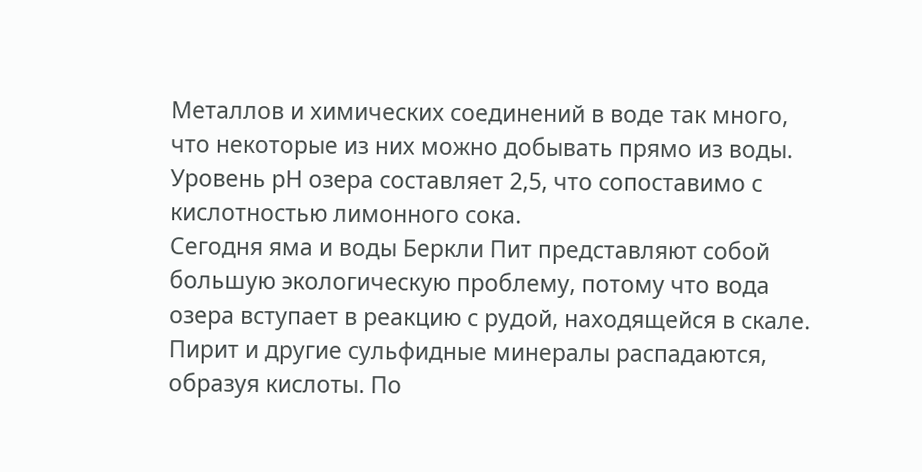Металлов и химических соединений в воде так много, что некоторые из них можно добывать прямо из воды. Уровень pH озера составляет 2,5, что сопоставимо с кислотностью лимонного сока.
Сегодня яма и воды Беркли Пит представляют собой большую экологическую проблему, потому что вода озера вступает в реакцию с рудой, находящейся в скале. Пирит и другие сульфидные минералы распадаются, образуя кислоты. По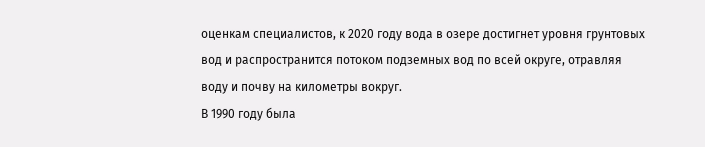оценкам специалистов, к 2020 году вода в озере достигнет уровня грунтовых вод и распространится потоком подземных вод по всей округе, отравляя воду и почву на километры вокруг.
В 1990 году была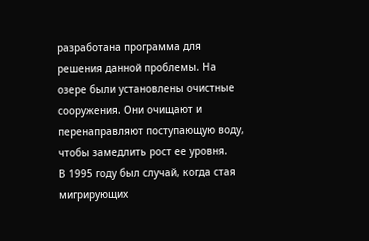разработана программа для решения данной проблемы. На озере были установлены очистные сооружения. Они очищают и перенаправляют поступающую воду, чтобы замедлить рост ее уровня.
В 1995 году был случай, когда стая мигрирующих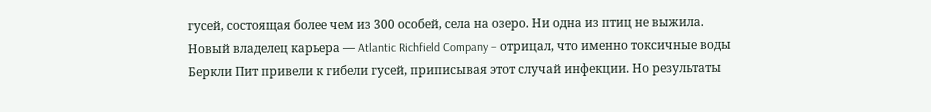гусей, состоящая более чем из 300 особей, села на озеро. Ни одна из птиц не выжила. Новый владелец карьера — Atlantic Richfield Company – отрицал, что именно токсичные воды Беркли Пит привели к гибели гусей, приписывая этот случай инфекции. Но результаты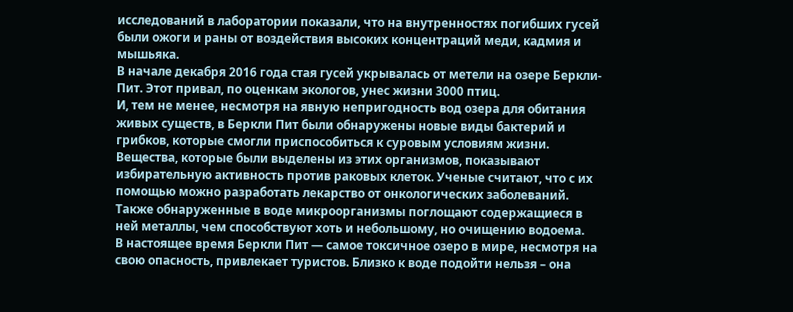исследований в лаборатории показали, что на внутренностях погибших гусей были ожоги и раны от воздействия высоких концентраций меди, кадмия и мышьяка.
В начале декабря 2016 года стая гусей укрывалась от метели на озере Беркли-Пит. Этот привал, по оценкам экологов, унес жизни 3000 птиц.
И, тем не менее, несмотря на явную непригодность вод озера для обитания живых существ, в Беркли Пит были обнаружены новые виды бактерий и грибков, которые смогли приспособиться к суровым условиям жизни. Вещества, которые были выделены из этих организмов, показывают избирательную активность против раковых клеток. Ученые считают, что с их помощью можно разработать лекарство от онкологических заболеваний. Также обнаруженные в воде микроорганизмы поглощают содержащиеся в ней металлы, чем способствуют хоть и небольшому, но очищению водоема.
В настоящее время Беркли Пит — самое токсичное озеро в мире, несмотря на свою опасность, привлекает туристов. Близко к воде подойти нельзя – она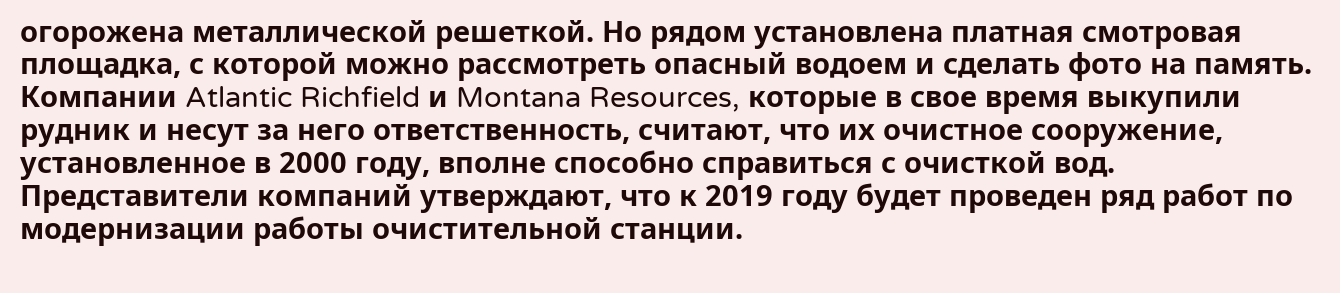огорожена металлической решеткой. Но рядом установлена платная смотровая площадка, с которой можно рассмотреть опасный водоем и сделать фото на память.
Компании Atlantic Richfield и Montana Resources, которые в свое время выкупили рудник и несут за него ответственность, считают, что их очистное сооружение, установленное в 2000 году, вполне способно справиться с очисткой вод. Представители компаний утверждают, что к 2019 году будет проведен ряд работ по модернизации работы очистительной станции.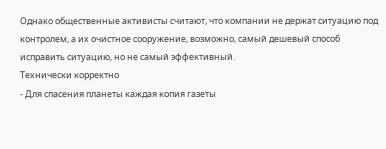Однако общественные активисты считают, что компании не держат ситуацию под контролем, а их очистное сооружение, возможно, самый дешевый способ исправить ситуацию, но не самый эффективный.
Технически корректно
- Для спасения планеты каждая копия газеты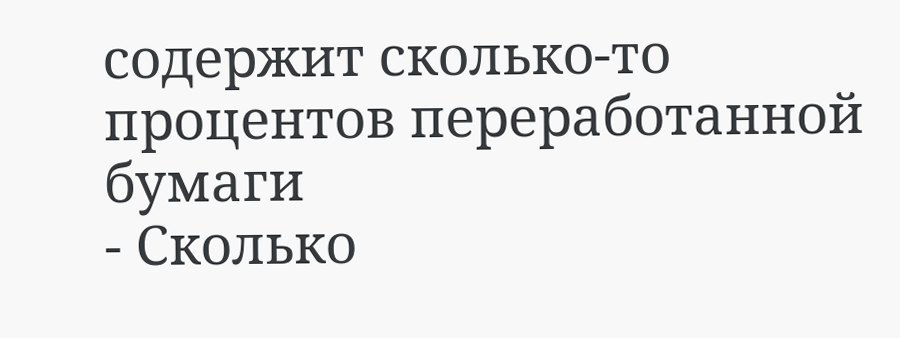содержит сколько-то процентов переработанной бумаги
- Сколько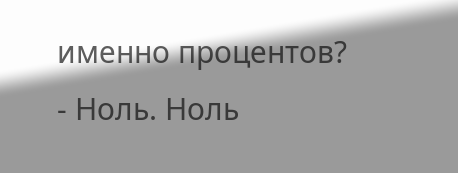именно процентов?
- Ноль. Ноль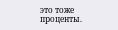это тоже проценты.